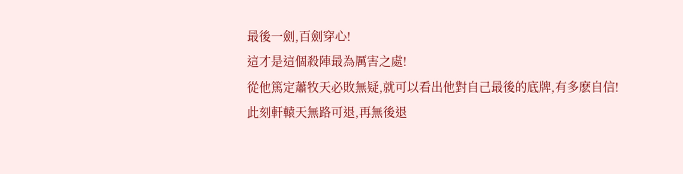最後一劍,百劍穿心!
這才是這個殺陣最為厲害之處!
從他篤定蕭牧天必敗無疑,就可以看出他對自己最後的底牌,有多麽自信!
此刻軒轅天無路可退,再無後退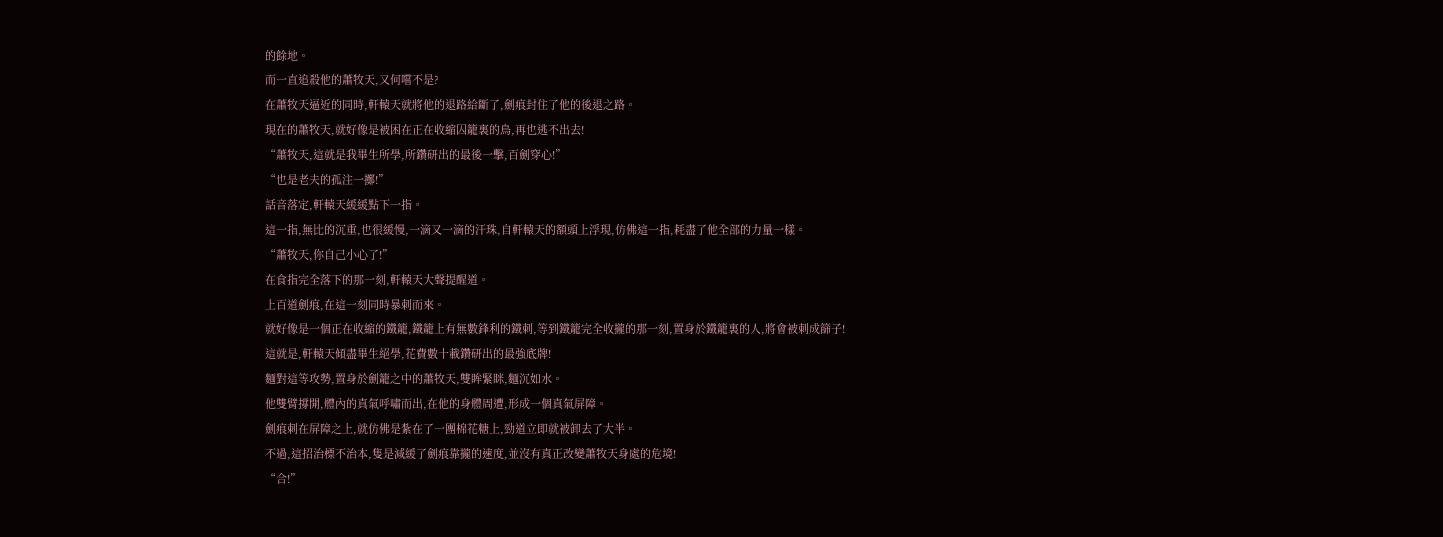的餘地。
而一直追殺他的蕭牧天,又何嚐不是?
在蕭牧天逼近的同時,軒轅天就將他的退路給斷了,劍痕封住了他的後退之路。
現在的蕭牧天,就好像是被困在正在收縮囚籠裏的鳥,再也逃不出去!
“蕭牧天,這就是我畢生所學,所鑽研出的最後一擊,百劍穿心!”
“也是老夫的孤注一擲!”
話音落定,軒轅天緩緩點下一指。
這一指,無比的沉重,也很緩慢,一滴又一滴的汗珠,自軒轅天的額頭上浮現,仿佛這一指,耗盡了他全部的力量一樣。
“蕭牧天,你自己小心了!”
在食指完全落下的那一刻,軒轅天大聲提醒道。
上百道劍痕,在這一刻同時暴刺而來。
就好像是一個正在收縮的鐵籠,鐵籠上有無數鋒利的鐵刺,等到鐵籠完全收攏的那一刻,置身於鐵籠裏的人,將會被刺成篩子!
這就是,軒轅天傾盡畢生絕學,花費數十載鑽研出的最強底牌!
麵對這等攻勢,置身於劍籠之中的蕭牧天,雙眸緊眯,麵沉如水。
他雙臂撐開,體內的真氣呼嘯而出,在他的身體周遭,形成一個真氣屏障。
劍痕刺在屏障之上,就仿佛是紮在了一團棉花糖上,勁道立即就被卸去了大半。
不過,這招治標不治本,隻是減緩了劍痕靠攏的速度,並沒有真正改變蕭牧天身處的危境!
“合!”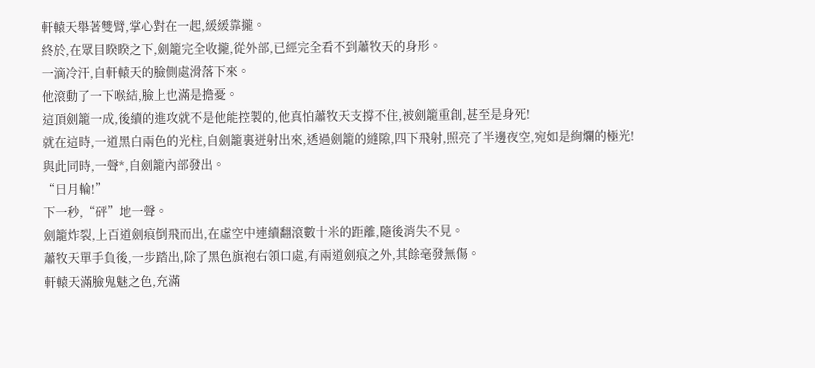軒轅天舉著雙臂,掌心對在一起,緩緩靠攏。
終於,在眾目睽睽之下,劍籠完全收攏,從外部,已經完全看不到蕭牧天的身形。
一滴冷汗,自軒轅天的臉側處滑落下來。
他滾動了一下喉結,臉上也滿是擔憂。
這頂劍籠一成,後續的進攻就不是他能控製的,他真怕蕭牧天支撐不住,被劍籠重創,甚至是身死!
就在這時,一道黑白兩色的光柱,自劍籠裏迸射出來,透過劍籠的縫隙,四下飛射,照亮了半邊夜空,宛如是絢爛的極光!
與此同時,一聲*,自劍籠內部發出。
“日月輪!”
下一秒,“砰”地一聲。
劍籠炸裂,上百道劍痕倒飛而出,在虛空中連續翻滾數十米的距離,隨後消失不見。
蕭牧天單手負後,一步踏出,除了黑色旗袍右領口處,有兩道劍痕之外,其餘毫發無傷。
軒轅天滿臉鬼魅之色,充滿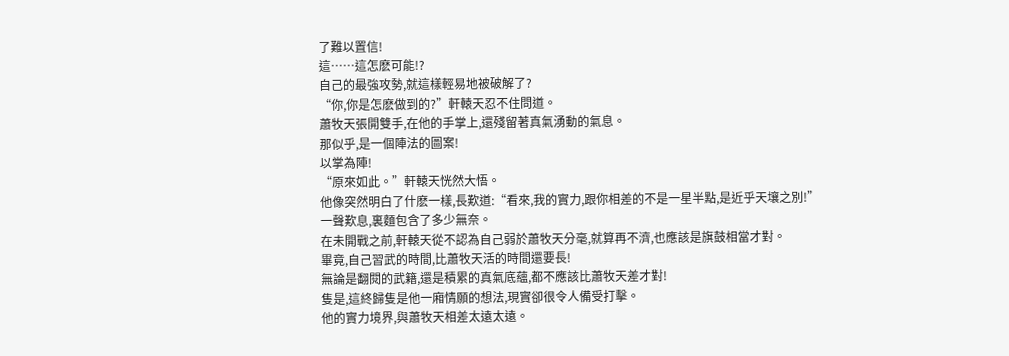了難以置信!
這……這怎麽可能!?
自己的最強攻勢,就這樣輕易地被破解了?
“你,你是怎麽做到的?”軒轅天忍不住問道。
蕭牧天張開雙手,在他的手掌上,還殘留著真氣湧動的氣息。
那似乎,是一個陣法的圖案!
以掌為陣!
“原來如此。”軒轅天恍然大悟。
他像突然明白了什麽一樣,長歎道:“看來,我的實力,跟你相差的不是一星半點,是近乎天壤之別!”
一聲歎息,裏麵包含了多少無奈。
在未開戰之前,軒轅天從不認為自己弱於蕭牧天分毫,就算再不濟,也應該是旗鼓相當才對。
畢竟,自己習武的時間,比蕭牧天活的時間還要長!
無論是翻閱的武籍,還是積累的真氣底蘊,都不應該比蕭牧天差才對!
隻是,這終歸隻是他一廂情願的想法,現實卻很令人備受打擊。
他的實力境界,與蕭牧天相差太遠太遠。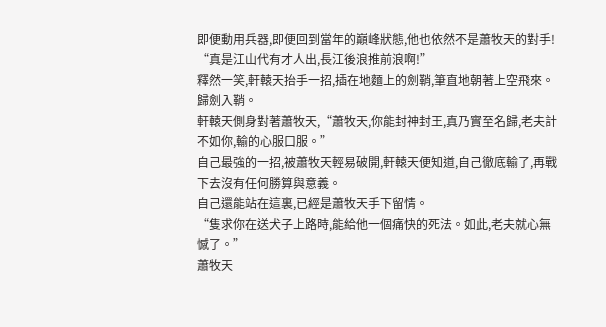即便動用兵器,即便回到當年的巔峰狀態,他也依然不是蕭牧天的對手!
“真是江山代有才人出,長江後浪推前浪啊!”
釋然一笑,軒轅天抬手一招,插在地麵上的劍鞘,筆直地朝著上空飛來。
歸劍入鞘。
軒轅天側身對著蕭牧天,“蕭牧天,你能封神封王,真乃實至名歸,老夫計不如你,輸的心服口服。”
自己最強的一招,被蕭牧天輕易破開,軒轅天便知道,自己徹底輸了,再戰下去沒有任何勝算與意義。
自己還能站在這裏,已經是蕭牧天手下留情。
“隻求你在送犬子上路時,能給他一個痛快的死法。如此,老夫就心無憾了。”
蕭牧天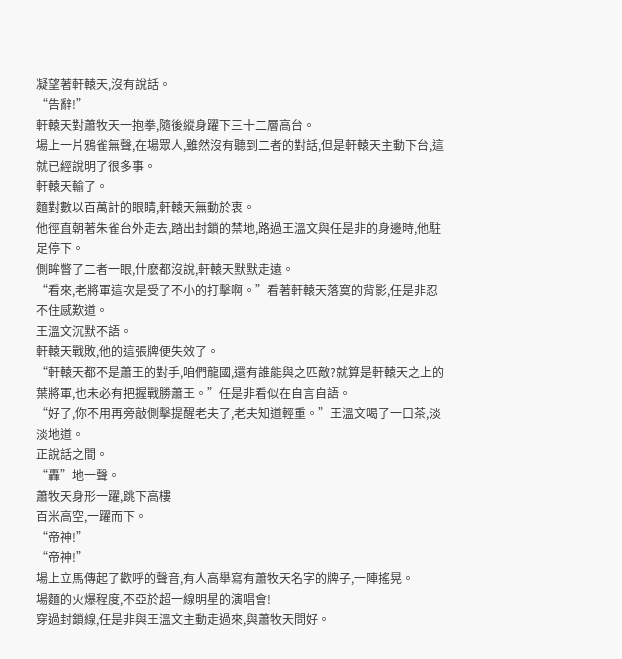凝望著軒轅天,沒有說話。
“告辭!”
軒轅天對蕭牧天一抱拳,隨後縱身躍下三十二層高台。
場上一片鴉雀無聲,在場眾人,雖然沒有聽到二者的對話,但是軒轅天主動下台,這就已經說明了很多事。
軒轅天輸了。
麵對數以百萬計的眼睛,軒轅天無動於衷。
他徑直朝著朱雀台外走去,踏出封鎖的禁地,路過王溫文與任是非的身邊時,他駐足停下。
側眸瞥了二者一眼,什麽都沒說,軒轅天默默走遠。
“看來,老將軍這次是受了不小的打擊啊。”看著軒轅天落寞的背影,任是非忍不住感歎道。
王溫文沉默不語。
軒轅天戰敗,他的這張牌便失效了。
“軒轅天都不是蕭王的對手,咱們龍國,還有誰能與之匹敵?就算是軒轅天之上的葉將軍,也未必有把握戰勝蕭王。”任是非看似在自言自語。
“好了,你不用再旁敲側擊提醒老夫了,老夫知道輕重。”王溫文喝了一口茶,淡淡地道。
正說話之間。
“轟”地一聲。
蕭牧天身形一躍,跳下高樓
百米高空,一躍而下。
“帝神!”
“帝神!”
場上立馬傳起了歡呼的聲音,有人高舉寫有蕭牧天名字的牌子,一陣搖晃。
場麵的火爆程度,不亞於超一線明星的演唱會!
穿過封鎖線,任是非與王溫文主動走過來,與蕭牧天問好。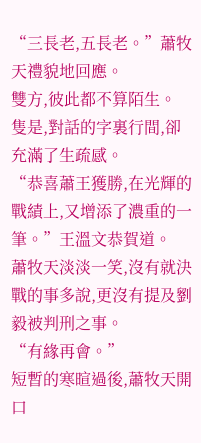“三長老,五長老。”蕭牧天禮貌地回應。
雙方,彼此都不算陌生。
隻是,對話的字裏行間,卻充滿了生疏感。
“恭喜蕭王獲勝,在光輝的戰績上,又增添了濃重的一筆。”王溫文恭賀道。
蕭牧天淡淡一笑,沒有就決戰的事多說,更沒有提及劉毅被判刑之事。
“有緣再會。”
短暫的寒暄過後,蕭牧天開口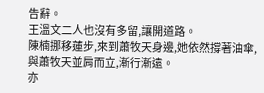告辭。
王溫文二人也沒有多留,讓開道路。
陳楠挪移蓮步,來到蕭牧天身邊,她依然撐著油傘,與蕭牧天並肩而立,漸行漸遠。
亦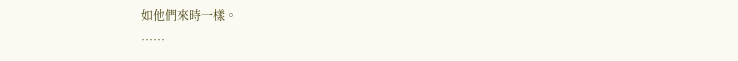如他們來時一樣。
……